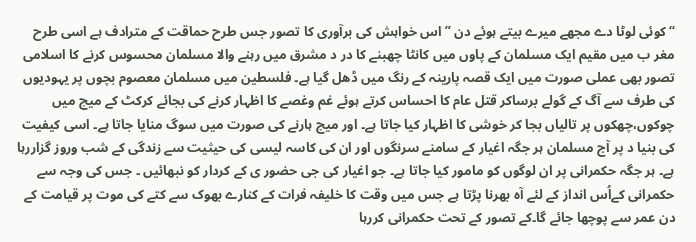“کوئی لوٹا دے مجھے میرے بیتے ہوئے دن ” اس خواہش کی برآوری کا تصور جس طرح حماقت کے مترادف ہے اسی طرح مغر ب میں مقیم ایک مسلمان کے پاوں میں کانٹا چھبنے کا در د مشرق میں رہنے والا مسلمان محسوس کرنے کا اسلامی تصور بھی عملی صورت میں ایک قصہ پارینہ کے رنگ میں ڈھل گیا ہے۔ فلسطین میں مسلمان معصوم بچوں پر یہودیوں کی طرف سے آگ کے گولے برساکر قتل عام کا احساس کرتے ہوئے غم وغصے کا اظہار کرنے کی بجائے کرکٹ کے میچ میں چوکوں،چھکوں پر تالیاں بجا کر خوشی کا اظہار کیا جاتا ہے۔ اور میچ ہارنے کی صورت میں سوگ منایا جاتا ہے۔ اسی کیفیت کی بنیا د پر آج مسلمان ہر جگہ اغیار کے سامنے سرنگوں اور ان کی کاسہ لیسی کی حیثیت سے زندگی کے شب وروز گزاررہا ہے۔ ہر جگہ حکمرانی پر ان لوگوں کو مامور کیا جاتا ہے۔ جو اغیار کی جی حضور ی کے کردار کو نبھائیں ۔ جس کی وجہ سے حکمرانی کےاُس انداز کے لئے آہ بھرنا پڑتا ہے جس میں وقت کا خلیفہ فرات کے کنارے بھوک سے کتے کی موت پر قیامت کے دن عمر سے پوچھا جائے گا۔کے تصور کے تحت حکمرانی کررہا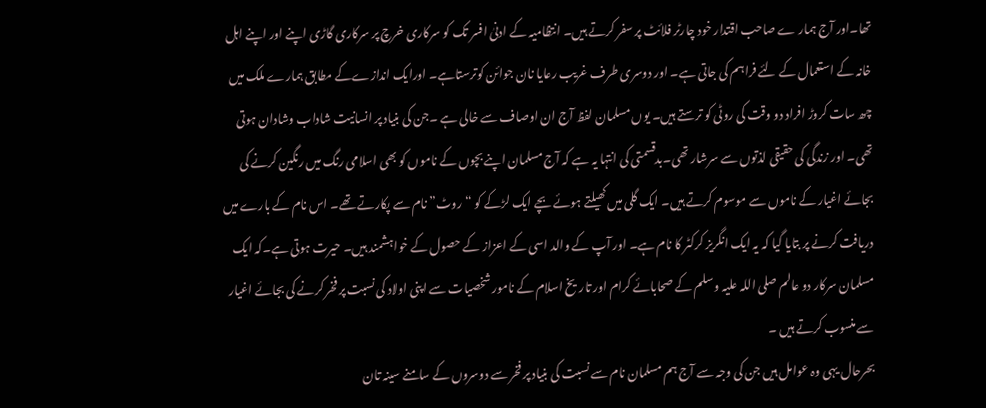تھا۔اور آج ہمار ے صاحب اقتدار خود چارٹر فلائٹ پر سفر کرتے ہیں۔ انتظامیہ کے ادنیٰ افسر تک کو سرکاری خرچ پر سرکاری گاڑی اپنے اور اپنے اہل خانہ کے استعمال کے لئے فراہم کی جاتی ہے۔ اور دوسری طرف غریب رعایا نان جوائن کوترستاہے۔ اورایک اندازےکے مطابق ہمارے ملک میں چھ سات کروڑ افراد دو وقت کی روٹی کو ترستے ہیں۔ یوں مسلمان لفظ آج ان اوصاف سے خالی ہے ۔جن کی بنیاد پر انسانیت شاداب وشادان ہوتی تھی۔ اور زندگی کی حقیقی لذتوں سے سرشار تھی۔بدقسمتی کی انتہا یہ ہے کہ آج مسلمان اپنے بچوں کے ناموں کو بھی اسلامی رنگ میں رنگین کرنے کی بجائے اغیار کے ناموں سے موسوم کرتے ہیں۔ ایک گلی میں کھیلتے ہوئے بچے ایک لڑکے کو “روٹ” نام سے پکارتے تھے۔ اس نام کے بارے میں دریافت کرنے پر بتایا گیا کہ یہ ایک انگریز کرکٹر کا نام ہے۔ اور آپ کے والد اسی کے اعزاز کے حصول کے خواہشمند ہیں۔ حیرت ہوتی ہے۔کہ ایک مسلمان سرکار دو عالم صلی اللہ علیہ وسلم کے صحابائے کرام اور تاریخ اسلام کے نامور شخصیات سے اپنی اولاد کی نسبت پر فخر کرنے کی بجائے اغیار سے منسوب کرتے ہیں ۔
بحرحال یہی وہ عوامل ہیں جن کی وجہ سے آج ہم مسلمان نام سے نسبت کی بنیاد پر فخر سے دوسروں کے سامنے سینہ تان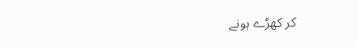کر کھڑے ہونے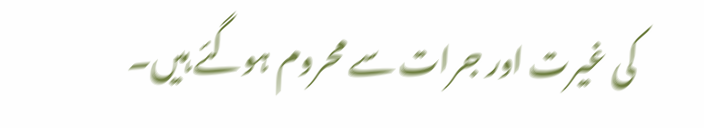کی غیرت اور جرات سے محروم ہوگئے ہیں۔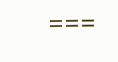===